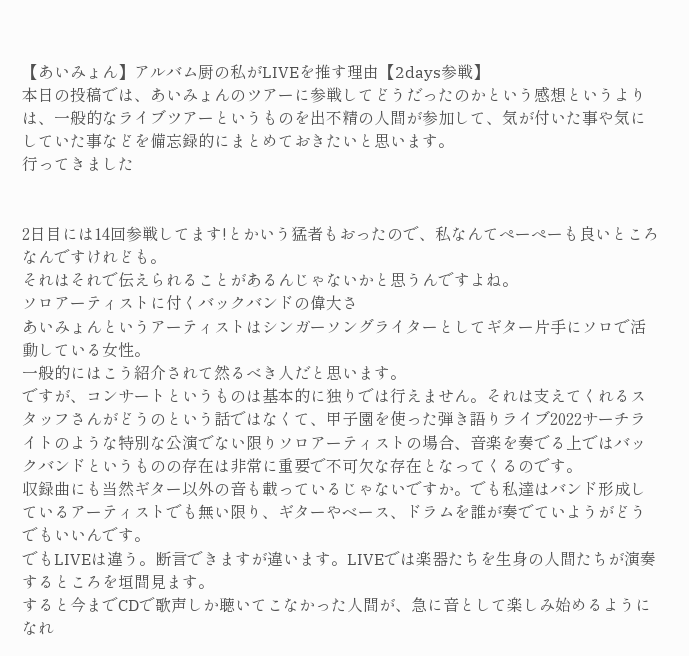【あいみょん】アルバム厨の私がLIVEを推す理由【2days参戦】
本日の投稿では、あいみょんのツアーに参戦してどうだったのかという感想というよりは、一般的なライブツアーというものを出不精の人間が参加して、気が付いた事や気にしていた事などを備忘録的にまとめておきたいと思います。
行ってきました


2日目には14回参戦してます!とかいう猛者もおったので、私なんてぺーぺーも良いところなんですけれども。
それはそれで伝えられることがあるんじゃないかと思うんですよね。
ソロアーティストに付くバックバンドの偉大さ
あいみょんというアーティストはシンガーソングライターとしてギター片手にソロで活動している女性。
一般的にはこう紹介されて然るべき人だと思います。
ですが、コンサートというものは基本的に独りでは行えません。それは支えてくれるスタッフさんがどうのという話ではなくて、甲子園を使った弾き語りライブ2022サーチライトのような特別な公演でない限りソロアーティストの場合、音楽を奏でる上ではバックバンドというものの存在は非常に重要で不可欠な存在となってくるのです。
収録曲にも当然ギター以外の音も載っているじゃないですか。でも私達はバンド形成しているアーティストでも無い限り、ギターやベース、ドラムを誰が奏でていようがどうでもいいんです。
でもLIVEは違う。断言できますが違います。LIVEでは楽器たちを生身の人間たちが演奏するところを垣間見ます。
すると今までCDで歌声しか聴いてこなかった人間が、急に音として楽しみ始めるようになれ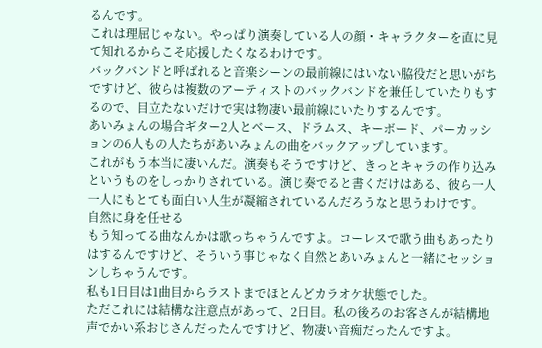るんです。
これは理屈じゃない。やっぱり演奏している人の顔・キャラクターを直に見て知れるからこそ応援したくなるわけです。
バックバンドと呼ばれると音楽シーンの最前線にはいない脇役だと思いがちですけど、彼らは複数のアーティストのバックバンドを兼任していたりもするので、目立たないだけで実は物凄い最前線にいたりするんです。
あいみょんの場合ギター2人とベース、ドラムス、キーボード、パーカッションの6人もの人たちがあいみょんの曲をバックアップしています。
これがもう本当に凄いんだ。演奏もそうですけど、きっとキャラの作り込みというものをしっかりされている。演じ奏でると書くだけはある、彼ら一人一人にもとても面白い人生が凝縮されているんだろうなと思うわけです。
自然に身を任せる
もう知ってる曲なんかは歌っちゃうんですよ。コーレスで歌う曲もあったりはするんですけど、そういう事じゃなく自然とあいみょんと一緒にセッションしちゃうんです。
私も1日目は1曲目からラストまでほとんどカラオケ状態でした。
ただこれには結構な注意点があって、2日目。私の後ろのお客さんが結構地声でかい系おじさんだったんですけど、物凄い音痴だったんですよ。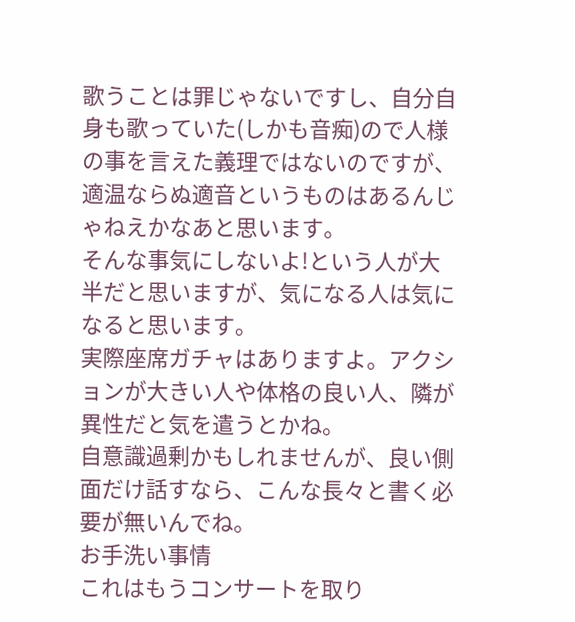歌うことは罪じゃないですし、自分自身も歌っていた(しかも音痴)ので人様の事を言えた義理ではないのですが、適温ならぬ適音というものはあるんじゃねえかなあと思います。
そんな事気にしないよ!という人が大半だと思いますが、気になる人は気になると思います。
実際座席ガチャはありますよ。アクションが大きい人や体格の良い人、隣が異性だと気を遣うとかね。
自意識過剰かもしれませんが、良い側面だけ話すなら、こんな長々と書く必要が無いんでね。
お手洗い事情
これはもうコンサートを取り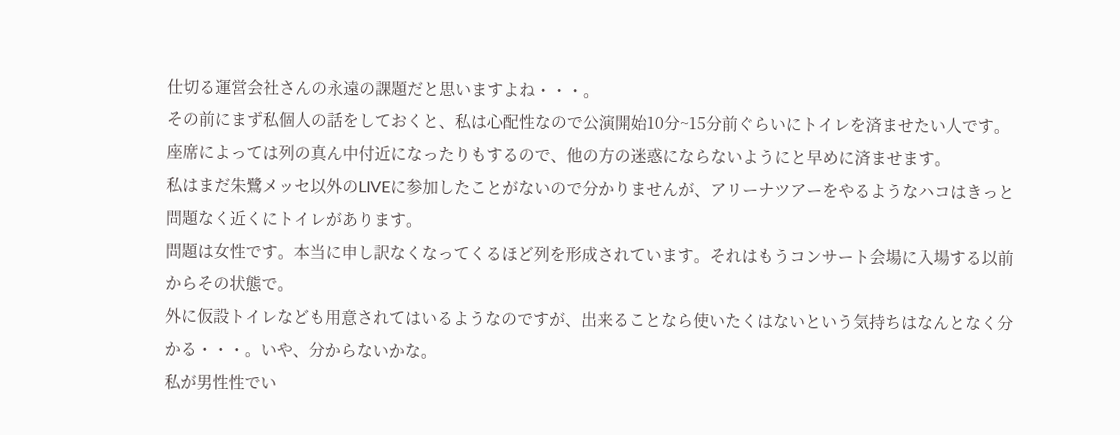仕切る運営会社さんの永遠の課題だと思いますよね・・・。
その前にまず私個人の話をしておくと、私は心配性なので公演開始10分~15分前ぐらいにトイレを済ませたい人です。
座席によっては列の真ん中付近になったりもするので、他の方の迷惑にならないようにと早めに済ませます。
私はまだ朱鷺メッセ以外のLIVEに参加したことがないので分かりませんが、アリーナツアーをやるようなハコはきっと問題なく近くにトイレがあります。
問題は女性です。本当に申し訳なくなってくるほど列を形成されています。それはもうコンサート会場に入場する以前からその状態で。
外に仮設トイレなども用意されてはいるようなのですが、出来ることなら使いたくはないという気持ちはなんとなく分かる・・・。いや、分からないかな。
私が男性性でい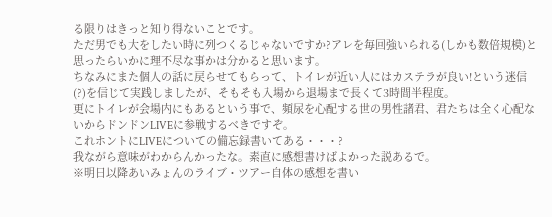る限りはきっと知り得ないことです。
ただ男でも大をしたい時に列つくるじゃないですか?アレを毎回強いられる(しかも数倍規模)と思ったらいかに理不尽な事かは分かると思います。
ちなみにまた個人の話に戻らせてもらって、トイレが近い人にはカステラが良い!という迷信(?)を信じて実践しましたが、そもそも入場から退場まで長くて3時間半程度。
更にトイレが会場内にもあるという事で、頻尿を心配する世の男性諸君、君たちは全く心配ないからドンドンLIVEに参戦するべきですぞ。
これホントにLIVEについての備忘録書いてある・・・?
我ながら意味がわからんかったな。素直に感想書けばよかった説あるで。
※明日以降あいみょんのライブ・ツアー自体の感想を書い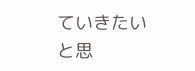ていきたいと思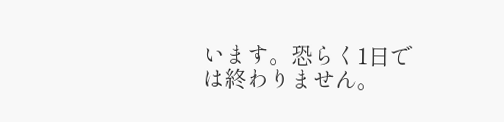います。恐らく1日では終わりません。